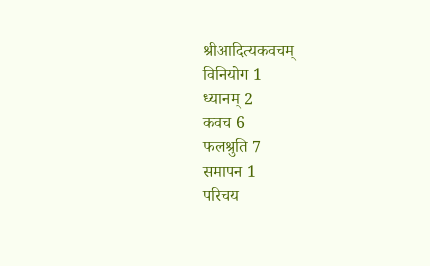श्रीआदित्यकवचम्
विनियोग 1
ध्यानम् 2
कवच 6
फलश्रुति 7
समापन 1
परिचय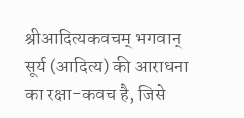श्रीआदित्यकवचम् भगवान् सूर्य (आदित्य) की आराधना का रक्षा-कवच है, जिसे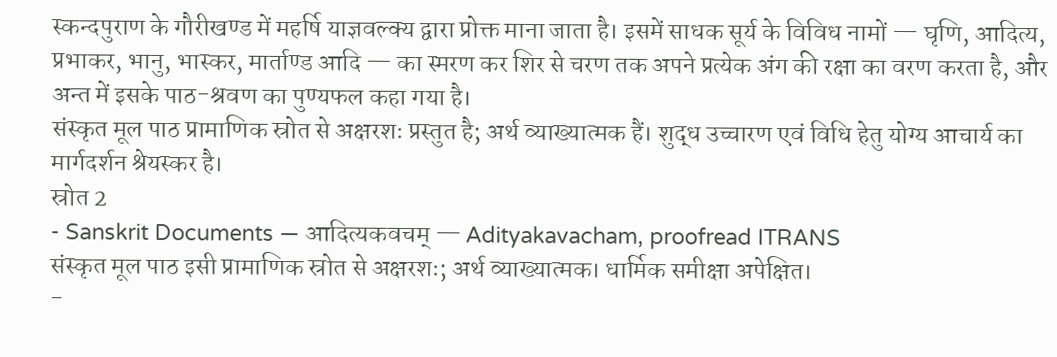स्कन्दपुराण के गौरीखण्ड में महर्षि याज्ञवल्क्य द्वारा प्रोक्त माना जाता है। इसमें साधक सूर्य के विविध नामों — घृणि, आदित्य, प्रभाकर, भानु, भास्कर, मार्ताण्ड आदि — का स्मरण कर शिर से चरण तक अपने प्रत्येक अंग की रक्षा का वरण करता है, और अन्त में इसके पाठ-श्रवण का पुण्यफल कहा गया है।
संस्कृत मूल पाठ प्रामाणिक स्रोत से अक्षरशः प्रस्तुत है; अर्थ व्याख्यात्मक हैं। शुद्ध उच्चारण एवं विधि हेतु योग्य आचार्य का मार्गदर्शन श्रेयस्कर है।
स्रोत 2
- Sanskrit Documents — आदित्यकवचम् — Adityakavacham, proofread ITRANS
संस्कृत मूल पाठ इसी प्रामाणिक स्रोत से अक्षरशः; अर्थ व्याख्यात्मक। धार्मिक समीक्षा अपेक्षित।
-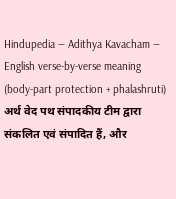Hindupedia — Adithya Kavacham — English verse-by-verse meaning (body-part protection + phalashruti)
अर्थ वेद पथ संपादकीय टीम द्वारा संकलित एवं संपादित हैं, और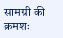सामग्री की क्रमशः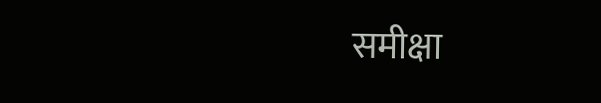समीक्षा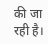की जा रही है।